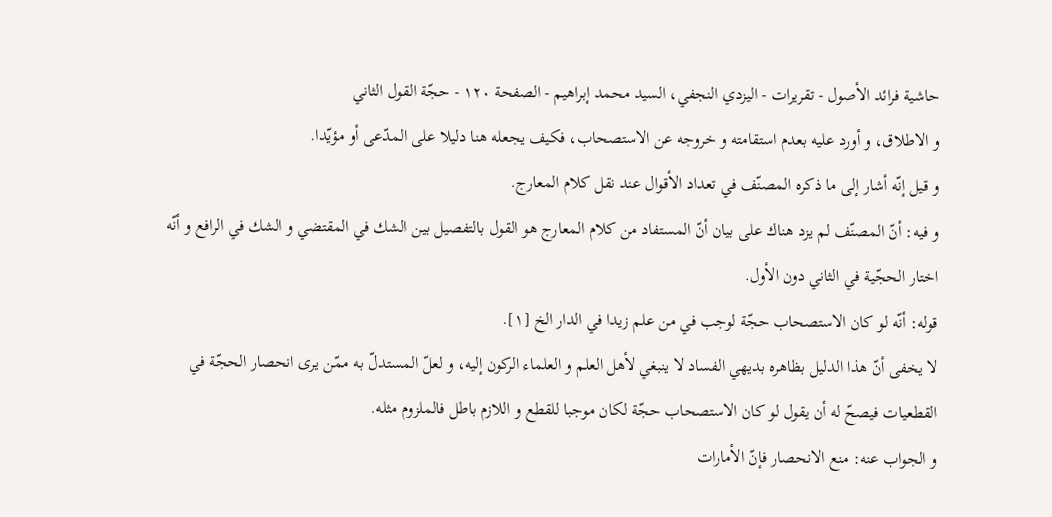حاشية فرائد الأصول - تقريرات - اليزدي النجفي، السيد محمد إبراهيم - الصفحة ١٢٠ - حجّة القول الثاني
و الاطلاق، و أورد عليه بعدم استقامته و خروجه عن الاستصحاب، فكيف يجعله هنا دليلا على المدّعى أو مؤيّدا.
و قيل إنّه أشار إلى ما ذكره المصنّف في تعداد الأقوال عند نقل كلام المعارج.
و فيه: أنّ المصنّف لم يزد هناك على بيان أنّ المستفاد من كلام المعارج هو القول بالتفصيل بين الشك في المقتضي و الشك في الرافع و أنّه اختار الحجّية في الثاني دون الأول.
قوله: أنّه لو كان الاستصحاب حجّة لوجب في من علم زيدا في الدار الخ [١].
لا يخفى أنّ هذا الدليل بظاهره بديهي الفساد لا ينبغي لأهل العلم و العلماء الركون إليه، و لعلّ المستدلّ به ممّن يرى انحصار الحجّة في القطعيات فيصحّ له أن يقول لو كان الاستصحاب حجّة لكان موجبا للقطع و اللازم باطل فالملزوم مثله.
و الجواب عنه: منع الانحصار فإنّ الأمارات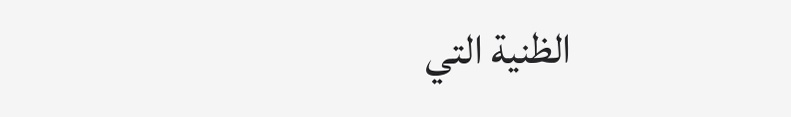الظنية التي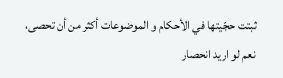ثبتت حجّيتها في الأحكام و الموضوعات أكثر من أن تحصى، نعم لو اريد انحصار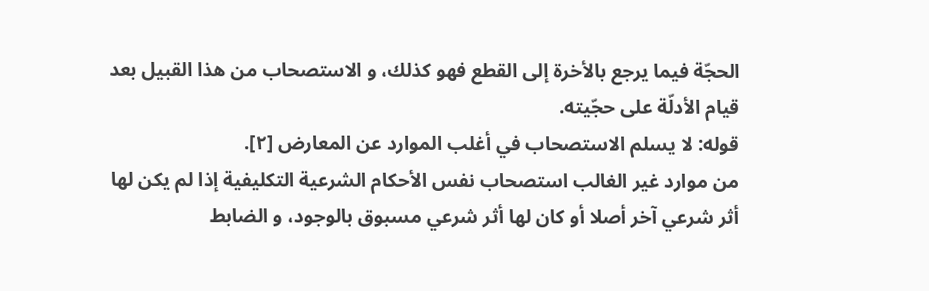الحجّة فيما يرجع بالأخرة إلى القطع فهو كذلك، و الاستصحاب من هذا القبيل بعد قيام الأدلّة على حجّيته.
قوله: لا يسلم الاستصحاب في أغلب الموارد عن المعارض [٢].
من موارد غير الغالب استصحاب نفس الأحكام الشرعية التكليفية إذا لم يكن لها أثر شرعي آخر أصلا أو كان لها أثر شرعي مسبوق بالوجود، و الضابط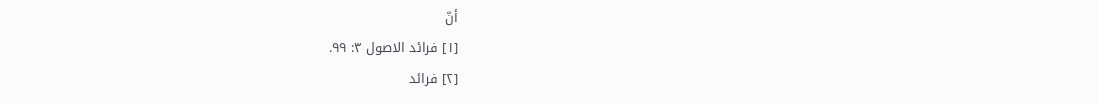أنّ
[١] فرائد الاصول ٣: ٩٩.
[٢] فرائد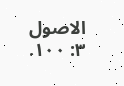الاصول ٣: ١٠٠.